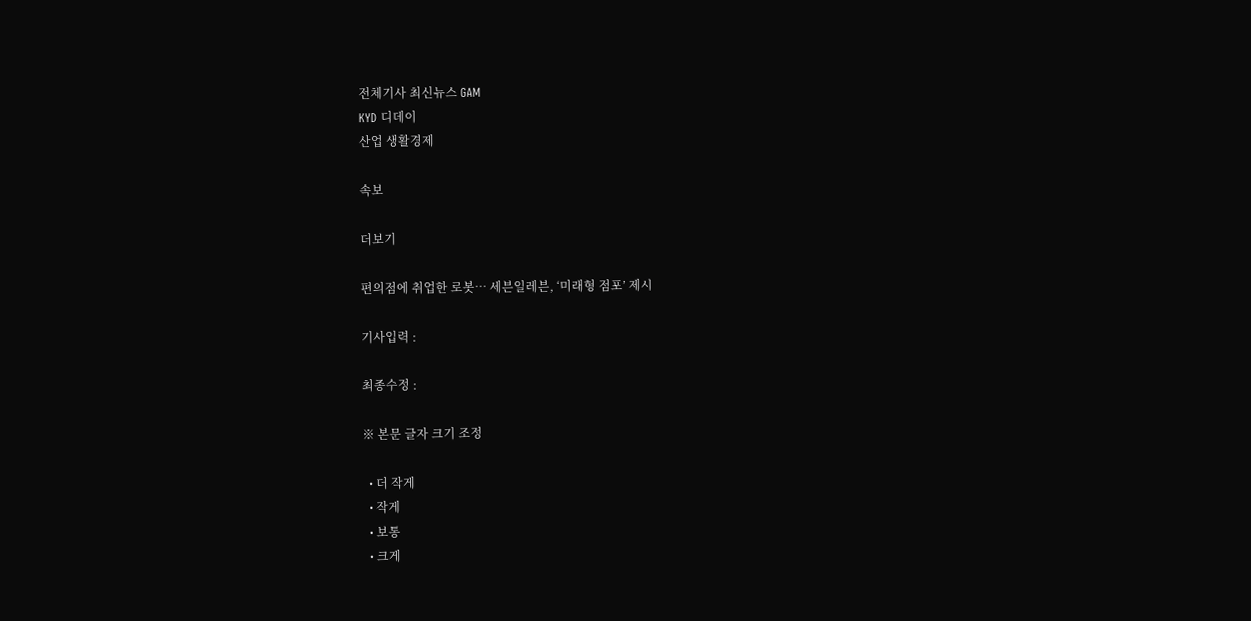전체기사 최신뉴스 GAM
KYD 디데이
산업 생활경제

속보

더보기

편의점에 취업한 로봇… 세븐일레븐, ‘미래형 점포’ 제시

기사입력 :

최종수정 :

※ 본문 글자 크기 조정

  • 더 작게
  • 작게
  • 보통
  • 크게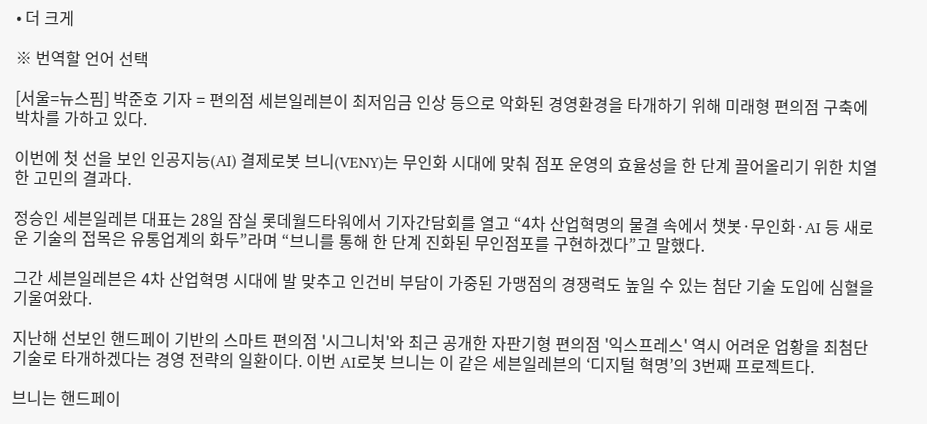• 더 크게

※ 번역할 언어 선택

[서울=뉴스핌] 박준호 기자 = 편의점 세븐일레븐이 최저임금 인상 등으로 악화된 경영환경을 타개하기 위해 미래형 편의점 구축에 박차를 가하고 있다.

이번에 첫 선을 보인 인공지능(AI) 결제로봇 브니(VENY)는 무인화 시대에 맞춰 점포 운영의 효율성을 한 단계 끌어올리기 위한 치열한 고민의 결과다.

정승인 세븐일레븐 대표는 28일 잠실 롯데월드타워에서 기자간담회를 열고 “4차 산업혁명의 물결 속에서 챗봇·무인화·AI 등 새로운 기술의 접목은 유통업계의 화두”라며 “브니를 통해 한 단계 진화된 무인점포를 구현하겠다”고 말했다.

그간 세븐일레븐은 4차 산업혁명 시대에 발 맞추고 인건비 부담이 가중된 가맹점의 경쟁력도 높일 수 있는 첨단 기술 도입에 심혈을 기울여왔다.

지난해 선보인 핸드페이 기반의 스마트 편의점 '시그니처'와 최근 공개한 자판기형 편의점 '익스프레스' 역시 어려운 업황을 최첨단 기술로 타개하겠다는 경영 전략의 일환이다. 이번 AI로봇 브니는 이 같은 세븐일레븐의 ‘디지털 혁명’의 3번째 프로젝트다.

브니는 핸드페이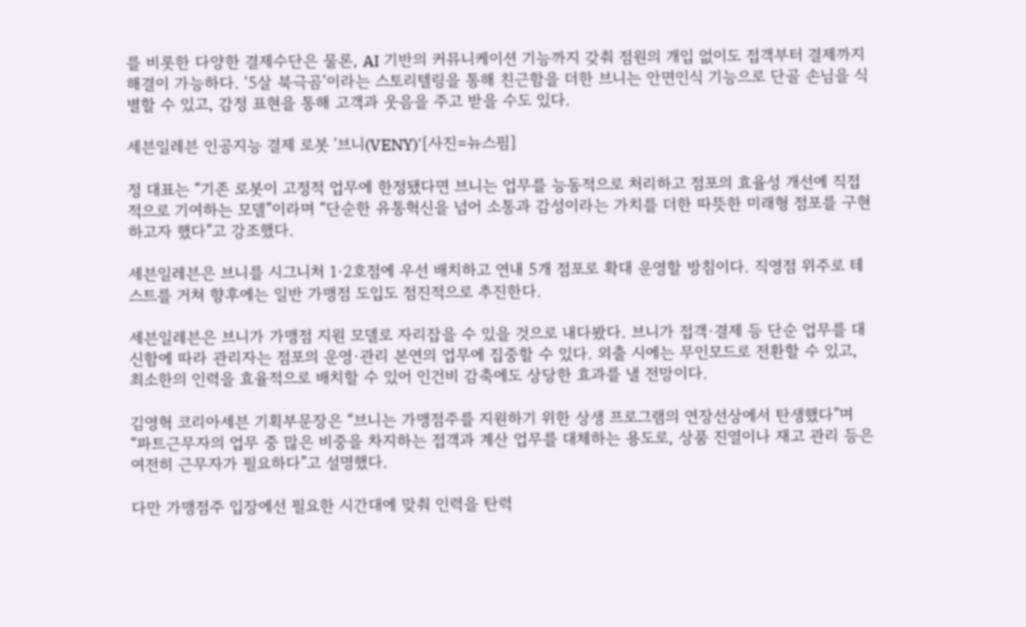를 비롯한 다양한 결제수단은 물론, AI 기반의 커뮤니케이션 기능까지 갖춰 점원의 개입 없이도 접객부터 결제까지 해결이 가능하다. ‘5살 북극곰’이라는 스토리텔링을 통해 친근함을 더한 브니는 안면인식 기능으로 단골 손님을 식별할 수 있고, 감정 표현을 통해 고객과 웃음을 주고 받을 수도 있다.

세븐일레븐 인공지능 결제 로봇 '브니(VENY)'[사진=뉴스핌]

정 대표는 “기존 로봇이 고정적 업무에 한정됐다면 브니는 업무를 능동적으로 처리하고 점포의 효율성 개선에 직접적으로 기여하는 모델”이라며 “단순한 유통혁신을 넘어 소통과 감성이라는 가치를 더한 따뜻한 미래형 점포를 구현하고자 했다”고 강조했다.

세븐일레븐은 브니를 시그니처 1·2호점에 우선 배치하고 연내 5개 점포로 확대 운영할 방침이다. 직영점 위주로 테스트를 거쳐 향후에는 일반 가맹점 도입도 점진적으로 추진한다.

세븐일레븐은 브니가 가맹점 지원 모델로 자리잡을 수 있을 것으로 내다봤다. 브니가 접객·결제 등 단순 업무를 대신함에 따라 관리자는 점포의 운영·관리 본연의 업무에 집중할 수 있다. 외출 시에는 무인모드로 전환할 수 있고, 최소한의 인력을 효율적으로 배치할 수 있어 인건비 감축에도 상당한 효과를 낼 전망이다.

김영혁 코리아세븐 기획부문장은 “브니는 가맹점주를 지원하기 위한 상생 프로그램의 연장선상에서 탄생했다”며 “파트근무자의 업무 중 많은 비중을 차지하는 접객과 계산 업무를 대체하는 용도로, 상품 진열이나 재고 관리 등은 여전히 근무자가 필요하다”고 설명했다.

다만 가맹점주 입장에선 필요한 시간대에 맞춰 인력을 탄력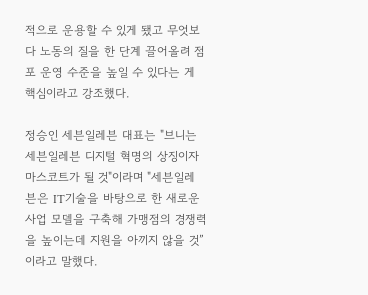적으로 운용할 수 있게 됐고 무엇보다 노동의 질을 한 단계 끌어올려 점포 운영 수준을 높일 수 있다는 게 핵심이라고 강조했다.

정승인 세븐일레븐 대표는 "브니는 세븐일레븐 디지털 혁명의 상징이자 마스코트가 될 것"이라며 "세븐일레븐은 IT기술을 바탕으로 한 새로운 사업 모델을 구축해 가맹점의 경쟁력을 높이는데 지원을 아끼지 않을 것”이라고 말했다.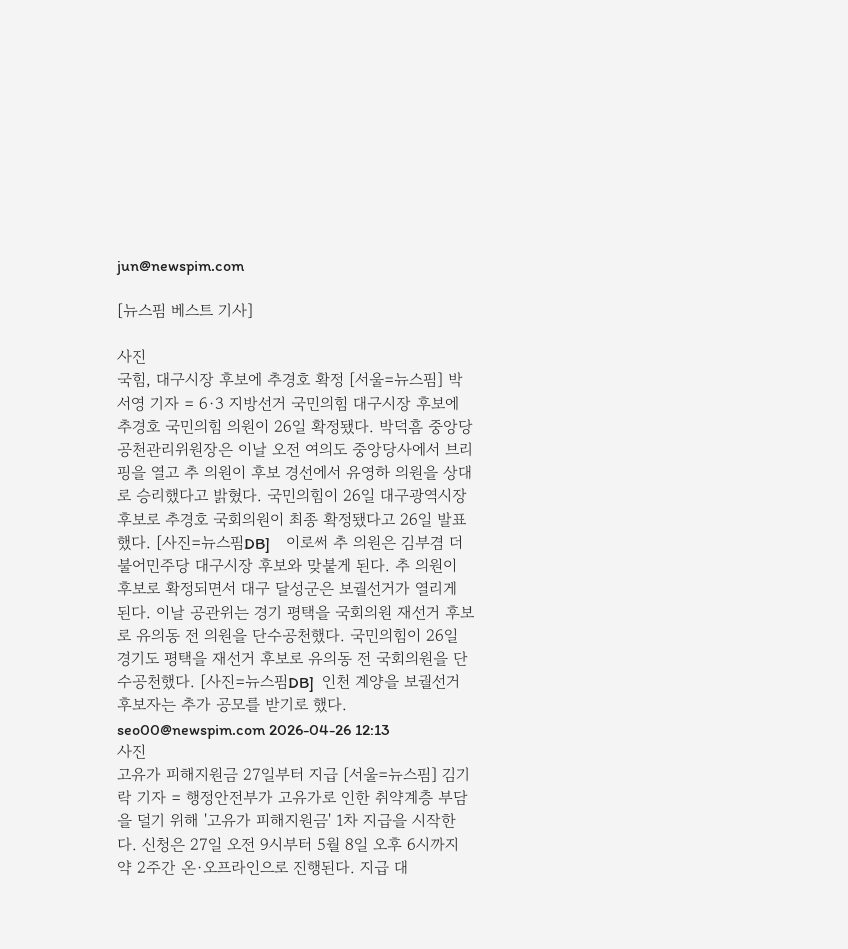jun@newspim.com

[뉴스핌 베스트 기사]

사진
국힘, 대구시장 후보에 추경호 확정 [서울=뉴스핌] 박서영 기자 = 6·3 지방선거 국민의힘 대구시장 후보에 추경호 국민의힘 의원이 26일 확정됐다. 박덕흠 중앙당 공천관리위원장은 이날 오전 여의도 중앙당사에서 브리핑을 열고 추 의원이 후보 경선에서 유영하 의원을 상대로 승리했다고 밝혔다. 국민의힘이 26일 대구광역시장 후보로 추경호 국회의원이 최종 확정됐다고 26일 발표했다. [사진=뉴스핌DB]    이로써 추 의원은 김부겸 더불어민주당 대구시장 후보와 맞붙게 된다. 추 의원이 후보로 확정되면서 대구 달성군은 보궐선거가 열리게 된다. 이날 공관위는 경기 평택을 국회의원 재선거 후보로 유의동 전 의원을 단수공천했다. 국민의힘이 26일 경기도 평택을 재선거 후보로 유의동 전 국회의원을 단수공천했다. [사진=뉴스핌DB]  인천 계양을 보궐선거 후보자는 추가 공모를 받기로 했다. seo00@newspim.com 2026-04-26 12:13
사진
고유가 피해지원금 27일부터 지급 [서울=뉴스핌] 김기락 기자 = 행정안전부가 고유가로 인한 취약계층 부담을 덜기 위해 '고유가 피해지원금' 1차 지급을 시작한다. 신청은 27일 오전 9시부터 5월 8일 오후 6시까지 약 2주간 온·오프라인으로 진행된다. 지급 대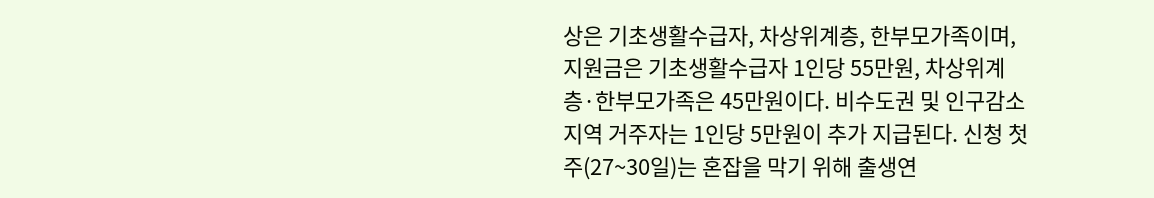상은 기초생활수급자, 차상위계층, 한부모가족이며, 지원금은 기초생활수급자 1인당 55만원, 차상위계층·한부모가족은 45만원이다. 비수도권 및 인구감소지역 거주자는 1인당 5만원이 추가 지급된다. 신청 첫 주(27~30일)는 혼잡을 막기 위해 출생연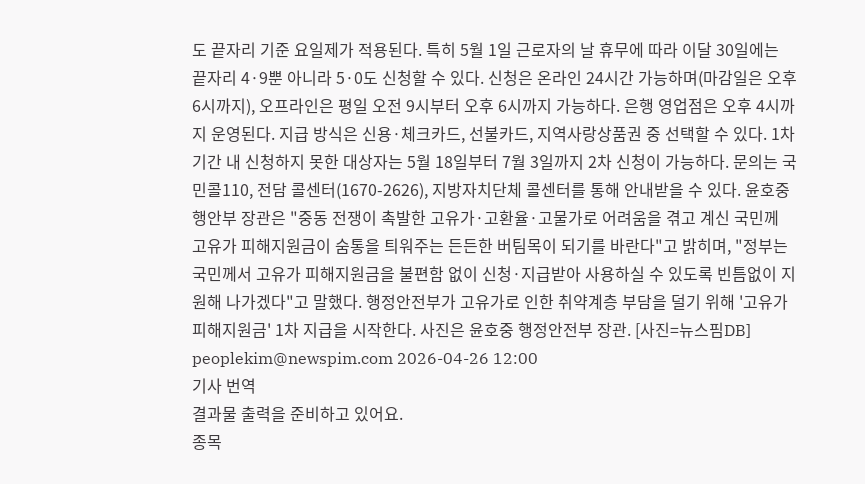도 끝자리 기준 요일제가 적용된다. 특히 5월 1일 근로자의 날 휴무에 따라 이달 30일에는 끝자리 4·9뿐 아니라 5·0도 신청할 수 있다. 신청은 온라인 24시간 가능하며(마감일은 오후 6시까지), 오프라인은 평일 오전 9시부터 오후 6시까지 가능하다. 은행 영업점은 오후 4시까지 운영된다. 지급 방식은 신용·체크카드, 선불카드, 지역사랑상품권 중 선택할 수 있다. 1차 기간 내 신청하지 못한 대상자는 5월 18일부터 7월 3일까지 2차 신청이 가능하다. 문의는 국민콜110, 전담 콜센터(1670-2626), 지방자치단체 콜센터를 통해 안내받을 수 있다. 윤호중 행안부 장관은 "중동 전쟁이 촉발한 고유가·고환율·고물가로 어려움을 겪고 계신 국민께 고유가 피해지원금이 숨통을 틔워주는 든든한 버팀목이 되기를 바란다"고 밝히며, "정부는 국민께서 고유가 피해지원금을 불편함 없이 신청·지급받아 사용하실 수 있도록 빈틈없이 지원해 나가겠다"고 말했다. 행정안전부가 고유가로 인한 취약계층 부담을 덜기 위해 '고유가 피해지원금' 1차 지급을 시작한다. 사진은 윤호중 행정안전부 장관. [사진=뉴스핌DB] peoplekim@newspim.com 2026-04-26 12:00
기사 번역
결과물 출력을 준비하고 있어요.
종목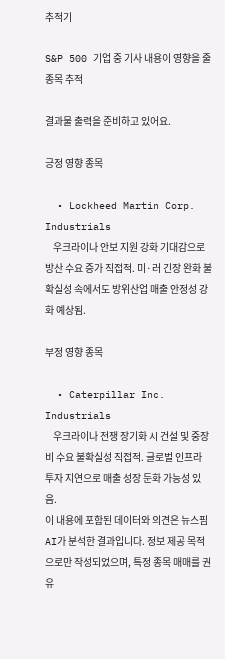추적기

S&P 500 기업 중 기사 내용이 영향을 줄 종목 추적

결과물 출력을 준비하고 있어요.

긍정 영향 종목

  • Lockheed Martin Corp. Industrials
    우크라이나 안보 지원 강화 기대감으로 방산 수요 증가 직접적. 미·러 긴장 완화 불확실성 속에서도 방위산업 매출 안정성 강화 예상됨.

부정 영향 종목

  • Caterpillar Inc. Industrials
    우크라이나 전쟁 장기화 시 건설 및 중장비 수요 불확실성 직접적. 글로벌 인프라 투자 지연으로 매출 성장 둔화 가능성 있음.
이 내용에 포함된 데이터와 의견은 뉴스핌 AI가 분석한 결과입니다. 정보 제공 목적으로만 작성되었으며, 특정 종목 매매를 권유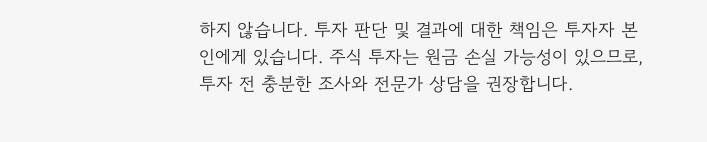하지 않습니다. 투자 판단 및 결과에 대한 책임은 투자자 본인에게 있습니다. 주식 투자는 원금 손실 가능성이 있으므로, 투자 전 충분한 조사와 전문가 상담을 권장합니다.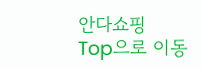안다쇼핑
Top으로 이동